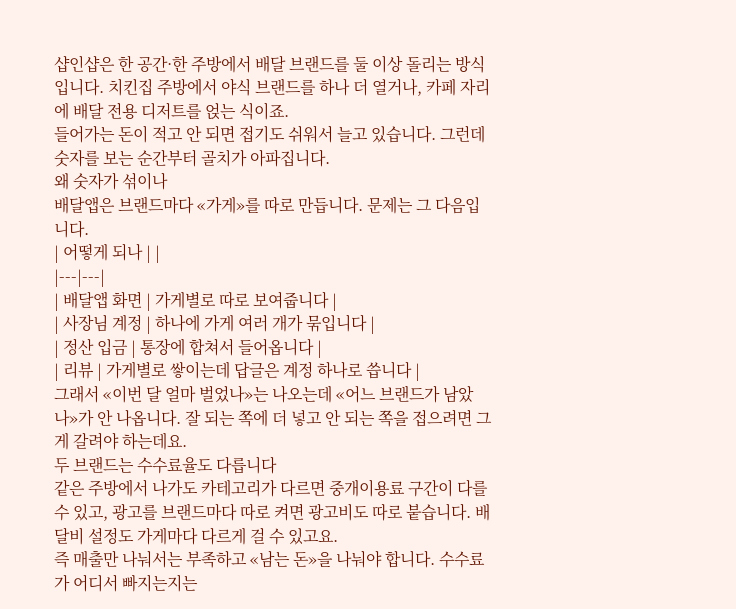샵인샵은 한 공간·한 주방에서 배달 브랜드를 둘 이상 돌리는 방식입니다. 치킨집 주방에서 야식 브랜드를 하나 더 열거나, 카페 자리에 배달 전용 디저트를 얹는 식이죠.
들어가는 돈이 적고 안 되면 접기도 쉬워서 늘고 있습니다. 그런데 숫자를 보는 순간부터 골치가 아파집니다.
왜 숫자가 섞이나
배달앱은 브랜드마다 «가게»를 따로 만듭니다. 문제는 그 다음입니다.
| 어떻게 되나 | |
|---|---|
| 배달앱 화면 | 가게별로 따로 보여줍니다 |
| 사장님 계정 | 하나에 가게 여러 개가 묶입니다 |
| 정산 입금 | 통장에 합쳐서 들어옵니다 |
| 리뷰 | 가게별로 쌓이는데 답글은 계정 하나로 씁니다 |
그래서 «이번 달 얼마 벌었나»는 나오는데 «어느 브랜드가 남았나»가 안 나옵니다. 잘 되는 쪽에 더 넣고 안 되는 쪽을 접으려면 그게 갈려야 하는데요.
두 브랜드는 수수료율도 다릅니다
같은 주방에서 나가도 카테고리가 다르면 중개이용료 구간이 다를 수 있고, 광고를 브랜드마다 따로 켜면 광고비도 따로 붙습니다. 배달비 설정도 가게마다 다르게 걸 수 있고요.
즉 매출만 나눠서는 부족하고 «남는 돈»을 나눠야 합니다. 수수료가 어디서 빠지는지는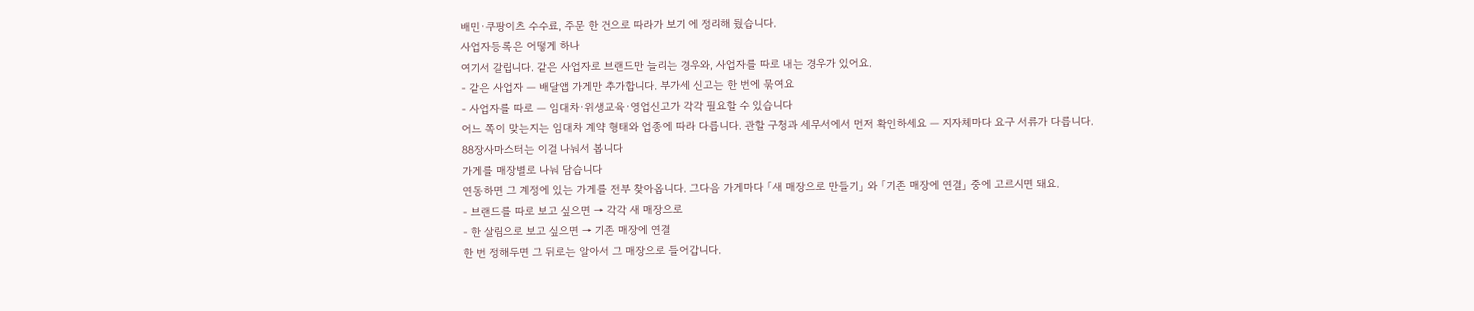배민·쿠팡이츠 수수료, 주문 한 건으로 따라가 보기 에 정리해 뒀습니다.
사업자등록은 어떻게 하나
여기서 갈립니다. 같은 사업자로 브랜드만 늘리는 경우와, 사업자를 따로 내는 경우가 있어요.
- 같은 사업자 — 배달앱 가게만 추가합니다. 부가세 신고는 한 번에 묶여요
- 사업자를 따로 — 임대차·위생교육·영업신고가 각각 필요할 수 있습니다
어느 쪽이 맞는지는 임대차 계약 형태와 업종에 따라 다릅니다. 관할 구청과 세무서에서 먼저 확인하세요 — 지자체마다 요구 서류가 다릅니다.
88장사마스터는 이걸 나눠서 봅니다
가게를 매장별로 나눠 담습니다
연동하면 그 계정에 있는 가게를 전부 찾아옵니다. 그다음 가게마다 「새 매장으로 만들기」 와 「기존 매장에 연결」 중에 고르시면 돼요.
- 브랜드를 따로 보고 싶으면 → 각각 새 매장으로
- 한 살림으로 보고 싶으면 → 기존 매장에 연결
한 번 정해두면 그 뒤로는 알아서 그 매장으로 들어갑니다.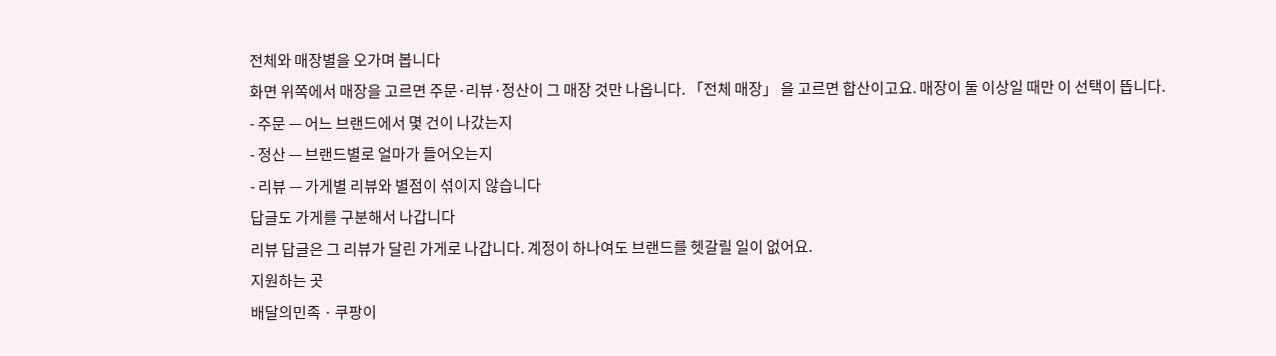전체와 매장별을 오가며 봅니다
화면 위쪽에서 매장을 고르면 주문·리뷰·정산이 그 매장 것만 나옵니다. 「전체 매장」 을 고르면 합산이고요. 매장이 둘 이상일 때만 이 선택이 뜹니다.
- 주문 — 어느 브랜드에서 몇 건이 나갔는지
- 정산 — 브랜드별로 얼마가 들어오는지
- 리뷰 — 가게별 리뷰와 별점이 섞이지 않습니다
답글도 가게를 구분해서 나갑니다
리뷰 답글은 그 리뷰가 달린 가게로 나갑니다. 계정이 하나여도 브랜드를 헷갈릴 일이 없어요.
지원하는 곳
배달의민족 · 쿠팡이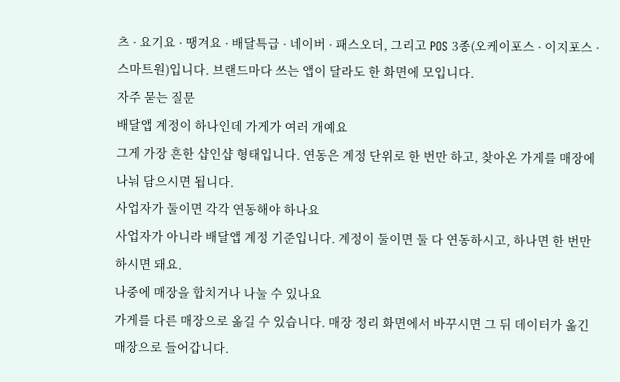츠 · 요기요 · 땡겨요 · 배달특급 · 네이버 · 패스오더, 그리고 POS 3종(오케이포스 · 이지포스 · 스마트원)입니다. 브랜드마다 쓰는 앱이 달라도 한 화면에 모입니다.
자주 묻는 질문
배달앱 계정이 하나인데 가게가 여러 개예요
그게 가장 흔한 샵인샵 형태입니다. 연동은 계정 단위로 한 번만 하고, 찾아온 가게를 매장에 나눠 담으시면 됩니다.
사업자가 둘이면 각각 연동해야 하나요
사업자가 아니라 배달앱 계정 기준입니다. 계정이 둘이면 둘 다 연동하시고, 하나면 한 번만 하시면 돼요.
나중에 매장을 합치거나 나눌 수 있나요
가게를 다른 매장으로 옮길 수 있습니다. 매장 정리 화면에서 바꾸시면 그 뒤 데이터가 옮긴 매장으로 들어갑니다.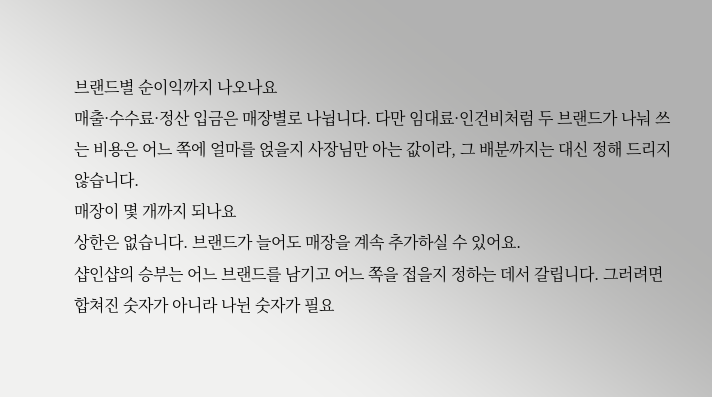브랜드별 순이익까지 나오나요
매출·수수료·정산 입금은 매장별로 나뉩니다. 다만 임대료·인건비처럼 두 브랜드가 나눠 쓰는 비용은 어느 쪽에 얼마를 얹을지 사장님만 아는 값이라, 그 배분까지는 대신 정해 드리지 않습니다.
매장이 몇 개까지 되나요
상한은 없습니다. 브랜드가 늘어도 매장을 계속 추가하실 수 있어요.
샵인샵의 승부는 어느 브랜드를 남기고 어느 쪽을 접을지 정하는 데서 갈립니다. 그러려면 합쳐진 숫자가 아니라 나뉜 숫자가 필요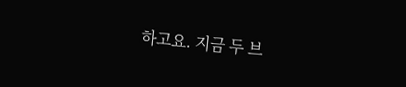하고요. 지금 두 브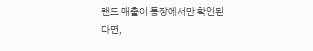랜드 매출이 통장에서만 확인된다면,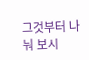그것부터 나눠 보시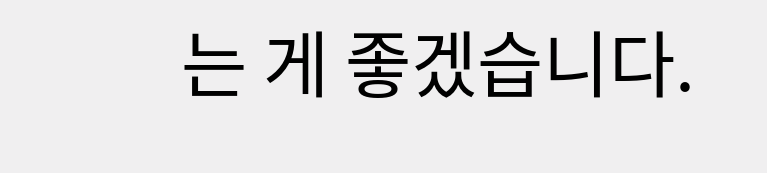는 게 좋겠습니다.